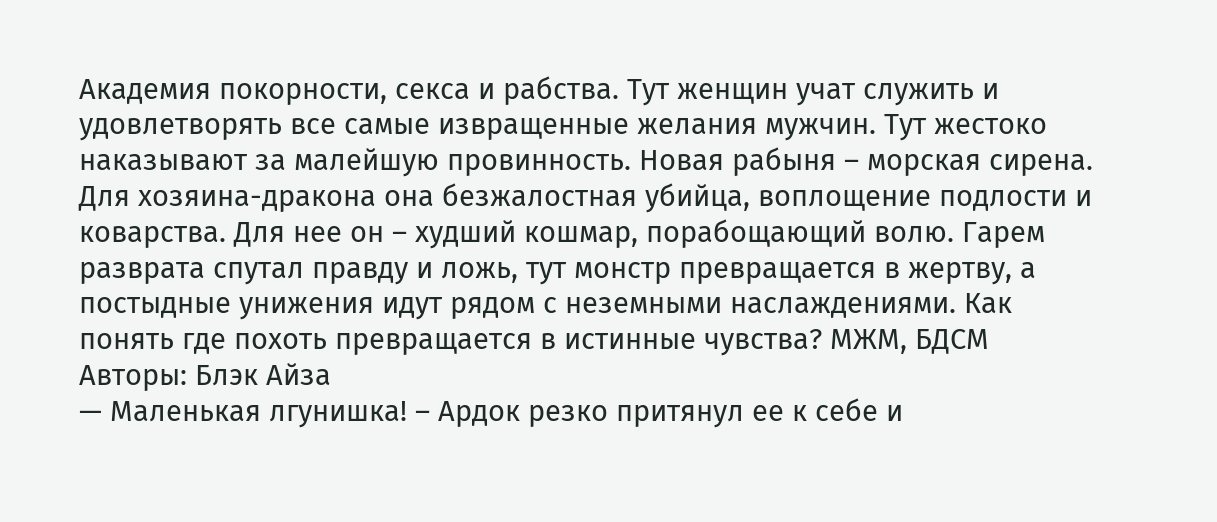Академия покорности, секса и рабства. Тут женщин учат служить и удовлетворять все самые извращенные желания мужчин. Тут жестоко наказывают за малейшую провинность. Новая рабыня – морская сирена. Для хозяина-дракона она безжалостная убийца, воплощение подлости и коварства. Для нее он – худший кошмар, порабощающий волю. Гарем разврата спутал правду и ложь, тут монстр превращается в жертву, а постыдные унижения идут рядом с неземными наслаждениями. Как понять где похоть превращается в истинные чувства? МЖМ, БДСМ
Авторы: Блэк Айза
— Маленькая лгунишка! – Ардок резко притянул ее к себе и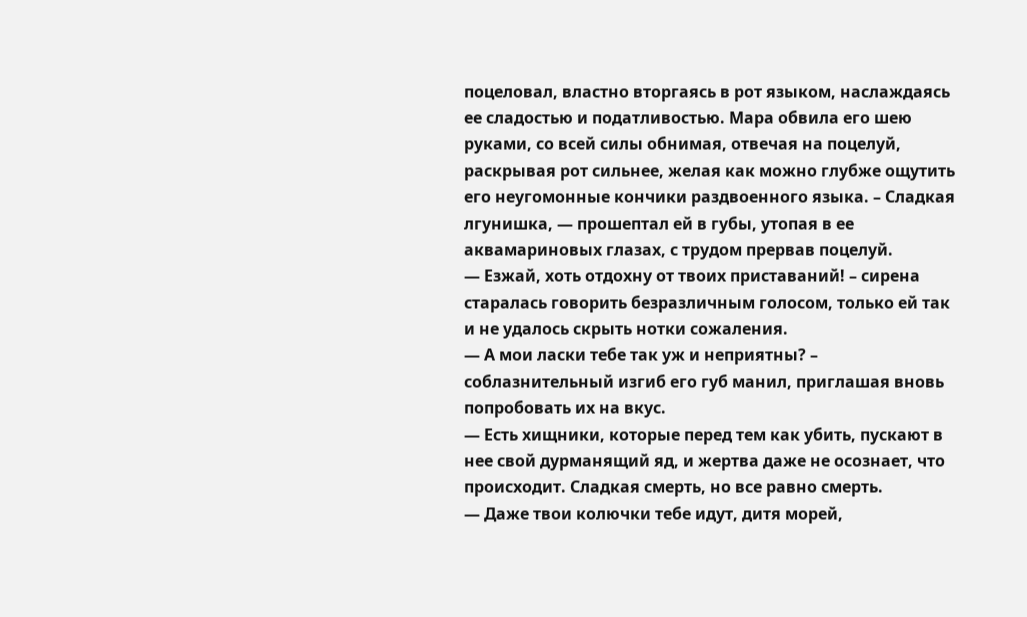поцеловал, властно вторгаясь в рот языком, наслаждаясь ее сладостью и податливостью. Мара обвила его шею руками, со всей силы обнимая, отвечая на поцелуй, раскрывая рот сильнее, желая как можно глубже ощутить его неугомонные кончики раздвоенного языка. – Сладкая лгунишка, — прошептал ей в губы, утопая в ее аквамариновых глазах, с трудом прервав поцелуй.
— Езжай, хоть отдохну от твоих приставаний! – сирена старалась говорить безразличным голосом, только ей так и не удалось скрыть нотки сожаления.
— А мои ласки тебе так уж и неприятны? – соблазнительный изгиб его губ манил, приглашая вновь попробовать их на вкус.
— Есть хищники, которые перед тем как убить, пускают в нее свой дурманящий яд, и жертва даже не осознает, что происходит. Сладкая смерть, но все равно смерть.
— Даже твои колючки тебе идут, дитя морей,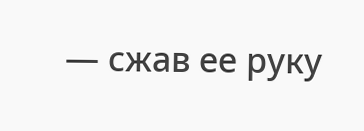— сжав ее руку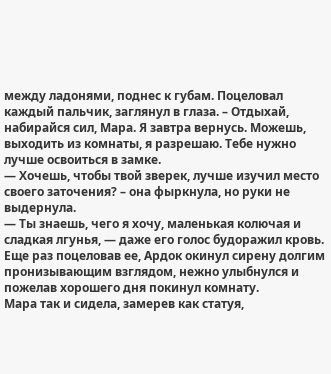между ладонями, поднес к губам. Поцеловал каждый пальчик, заглянул в глаза. – Отдыхай, набирайся сил, Мара. Я завтра вернусь. Можешь, выходить из комнаты, я разрешаю. Тебе нужно лучше освоиться в замке.
— Хочешь, чтобы твой зверек, лучше изучил место своего заточения? – она фыркнула, но руки не выдернула.
— Ты знаешь, чего я хочу, маленькая колючая и сладкая лгунья, — даже его голос будоражил кровь.
Еще раз поцеловав ее, Ардок окинул сирену долгим пронизывающим взглядом, нежно улыбнулся и пожелав хорошего дня покинул комнату.
Мара так и сидела, замерев как статуя,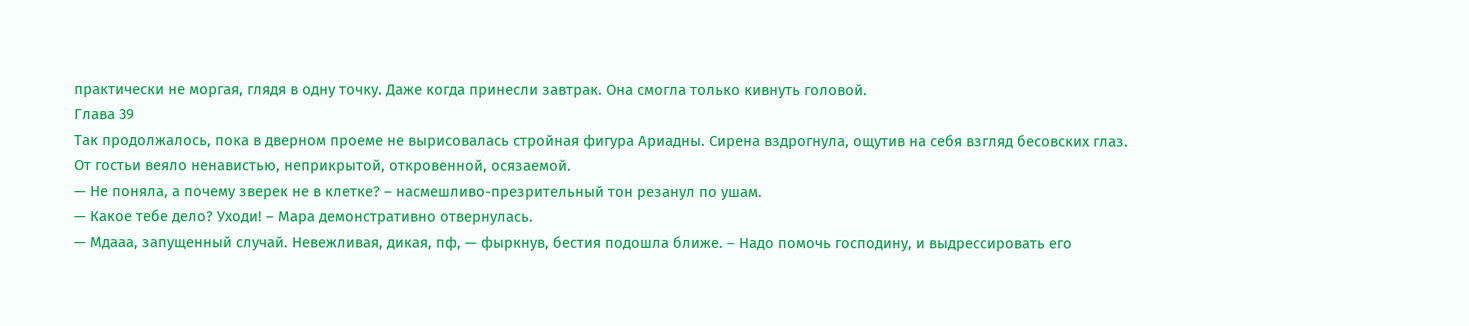практически не моргая, глядя в одну точку. Даже когда принесли завтрак. Она смогла только кивнуть головой.
Глава 39
Так продолжалось, пока в дверном проеме не вырисовалась стройная фигура Ариадны. Сирена вздрогнула, ощутив на себя взгляд бесовских глаз. От гостьи веяло ненавистью, неприкрытой, откровенной, осязаемой.
— Не поняла, а почему зверек не в клетке? – насмешливо-презрительный тон резанул по ушам.
— Какое тебе дело? Уходи! – Мара демонстративно отвернулась.
— Мдааа, запущенный случай. Невежливая, дикая, пф, — фыркнув, бестия подошла ближе. – Надо помочь господину, и выдрессировать его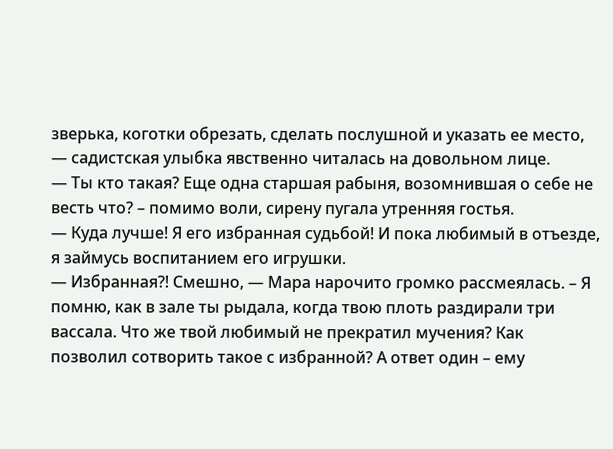зверька, коготки обрезать, сделать послушной и указать ее место, — садистская улыбка явственно читалась на довольном лице.
— Ты кто такая? Еще одна старшая рабыня, возомнившая о себе не весть что? – помимо воли, сирену пугала утренняя гостья.
— Куда лучше! Я его избранная судьбой! И пока любимый в отъезде, я займусь воспитанием его игрушки.
— Избранная?! Смешно, — Мара нарочито громко рассмеялась. – Я помню, как в зале ты рыдала, когда твою плоть раздирали три вассала. Что же твой любимый не прекратил мучения? Как позволил сотворить такое с избранной? А ответ один – ему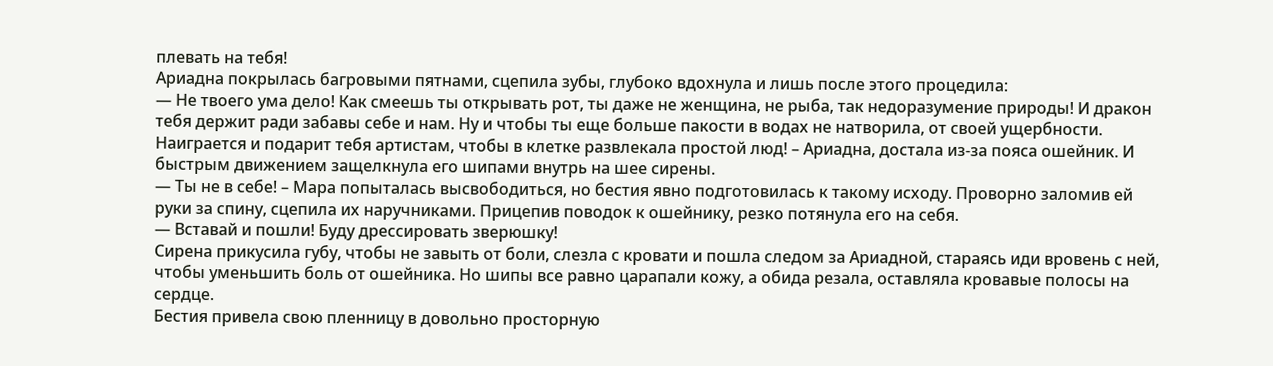плевать на тебя!
Ариадна покрылась багровыми пятнами, сцепила зубы, глубоко вдохнула и лишь после этого процедила:
— Не твоего ума дело! Как смеешь ты открывать рот, ты даже не женщина, не рыба, так недоразумение природы! И дракон тебя держит ради забавы себе и нам. Ну и чтобы ты еще больше пакости в водах не натворила, от своей ущербности. Наиграется и подарит тебя артистам, чтобы в клетке развлекала простой люд! – Ариадна, достала из-за пояса ошейник. И быстрым движением защелкнула его шипами внутрь на шее сирены.
— Ты не в себе! – Мара попыталась высвободиться, но бестия явно подготовилась к такому исходу. Проворно заломив ей руки за спину, сцепила их наручниками. Прицепив поводок к ошейнику, резко потянула его на себя.
— Вставай и пошли! Буду дрессировать зверюшку!
Сирена прикусила губу, чтобы не завыть от боли, слезла с кровати и пошла следом за Ариадной, стараясь иди вровень с ней, чтобы уменьшить боль от ошейника. Но шипы все равно царапали кожу, а обида резала, оставляла кровавые полосы на сердце.
Бестия привела свою пленницу в довольно просторную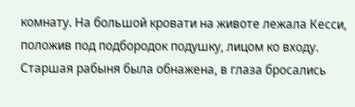комнату. На большой кровати на животе лежала Кесси, положив под подбородок подушку, лицом ко входу. Старшая рабыня была обнажена, в глаза бросались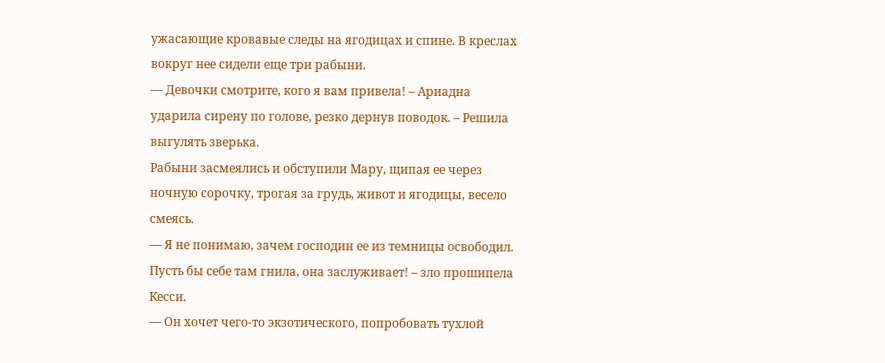ужасающие кровавые следы на ягодицах и спине. В креслах вокруг нее сидели еще три рабыни.
— Девочки смотрите, кого я вам привела! – Ариадна ударила сирену по голове, резко дернув поводок. – Решила выгулять зверька.
Рабыни засмеялись и обступили Мару, щипая ее через ночную сорочку, трогая за грудь, живот и ягодицы, весело смеясь.
— Я не понимаю, зачем господин ее из темницы освободил. Пусть бы себе там гнила, она заслуживает! – зло прошипела Кесси.
— Он хочет чего-то экзотического, попробовать тухлой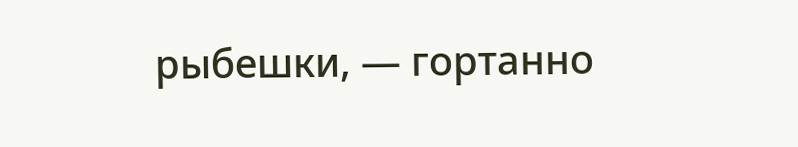рыбешки, — гортанно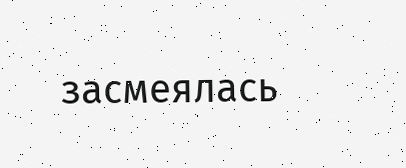засмеялась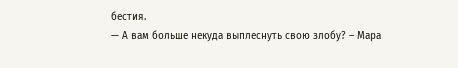бестия.
— А вам больше некуда выплеснуть свою злобу? – Мара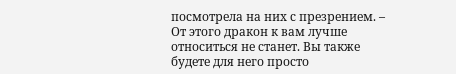посмотрела на них с презрением. – От этого дракон к вам лучше относиться не станет. Вы также будете для него просто